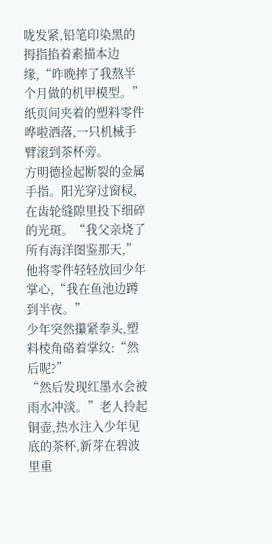咙发紧,铅笔印染黑的拇指掐着素描本边缘,“昨晚摔了我熬半个月做的机甲模型。”纸页间夹着的塑料零件哗啦洒落,一只机械手臂滚到茶杯旁。
方明德捡起断裂的金属手指。阳光穿过窗棂,在齿轮缝隙里投下细碎的光斑。“我父亲烧了所有海洋图鉴那天,”他将零件轻轻放回少年掌心,“我在鱼池边蹲到半夜。”
少年突然攥紧拳头,塑料棱角硌着掌纹:“然后呢?”
“然后发现红墨水会被雨水冲淡。”老人拎起铜壶,热水注入少年见底的茶杯,新芽在碧波里重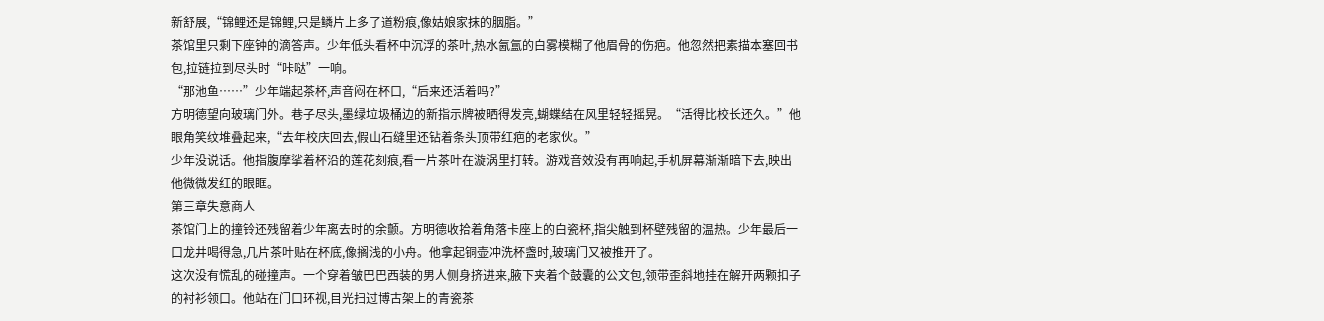新舒展,“锦鲤还是锦鲤,只是鳞片上多了道粉痕,像姑娘家抹的胭脂。”
茶馆里只剩下座钟的滴答声。少年低头看杯中沉浮的茶叶,热水氤氲的白雾模糊了他眉骨的伤疤。他忽然把素描本塞回书包,拉链拉到尽头时“咔哒”一响。
“那池鱼……”少年端起茶杯,声音闷在杯口,“后来还活着吗?”
方明德望向玻璃门外。巷子尽头,墨绿垃圾桶边的新指示牌被晒得发亮,蝴蝶结在风里轻轻摇晃。“活得比校长还久。”他眼角笑纹堆叠起来,“去年校庆回去,假山石缝里还钻着条头顶带红疤的老家伙。”
少年没说话。他指腹摩挲着杯沿的莲花刻痕,看一片茶叶在漩涡里打转。游戏音效没有再响起,手机屏幕渐渐暗下去,映出他微微发红的眼眶。
第三章失意商人
茶馆门上的撞铃还残留着少年离去时的余颤。方明德收拾着角落卡座上的白瓷杯,指尖触到杯壁残留的温热。少年最后一口龙井喝得急,几片茶叶贴在杯底,像搁浅的小舟。他拿起铜壶冲洗杯盏时,玻璃门又被推开了。
这次没有慌乱的碰撞声。一个穿着皱巴巴西装的男人侧身挤进来,腋下夹着个鼓囊的公文包,领带歪斜地挂在解开两颗扣子的衬衫领口。他站在门口环视,目光扫过博古架上的青瓷茶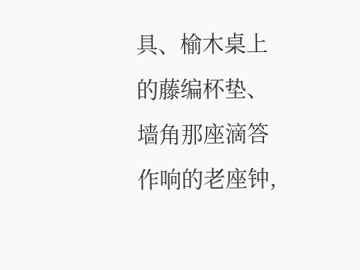具、榆木桌上的藤编杯垫、墙角那座滴答作响的老座钟,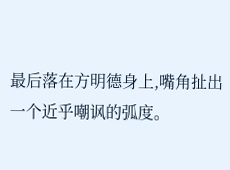最后落在方明德身上,嘴角扯出一个近乎嘲讽的弧度。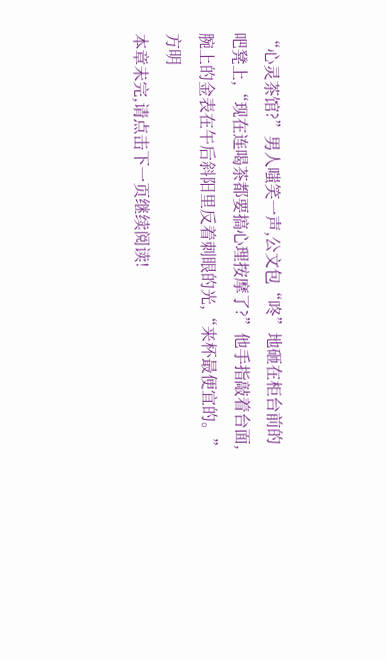“心灵茶馆?”男人嗤笑一声,公文包“咚”地砸在柜台前的吧凳上,“现在连喝茶都要搞心理按摩了?”他手指敲着台面,腕上的金表在午后斜阳里反着刺眼的光,“来杯最便宜的。”
方明
本章未完,请点击下一页继续阅读!